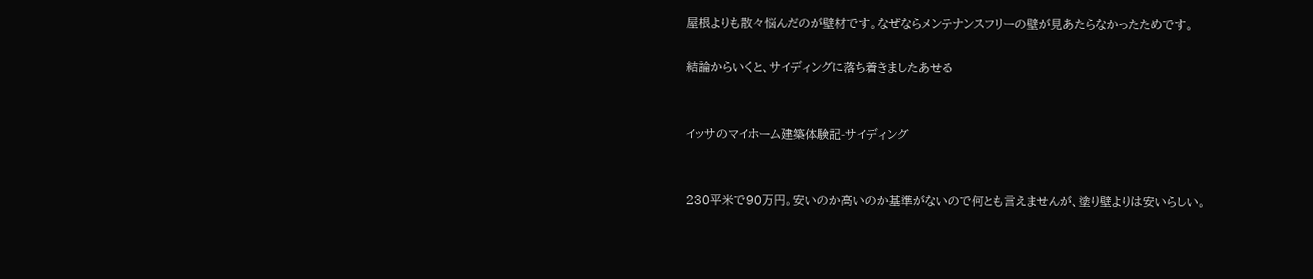屋根よりも散々悩んだのが壁材です。なぜならメンテナンスフリーの壁が見あたらなかったためです。

結論からいくと、サイディングに落ち着きましたあせる


イッサのマイホーム建築体験記-サイディング


230平米で90万円。安いのか高いのか基準がないので何とも言えませんが、塗り壁よりは安いらしい。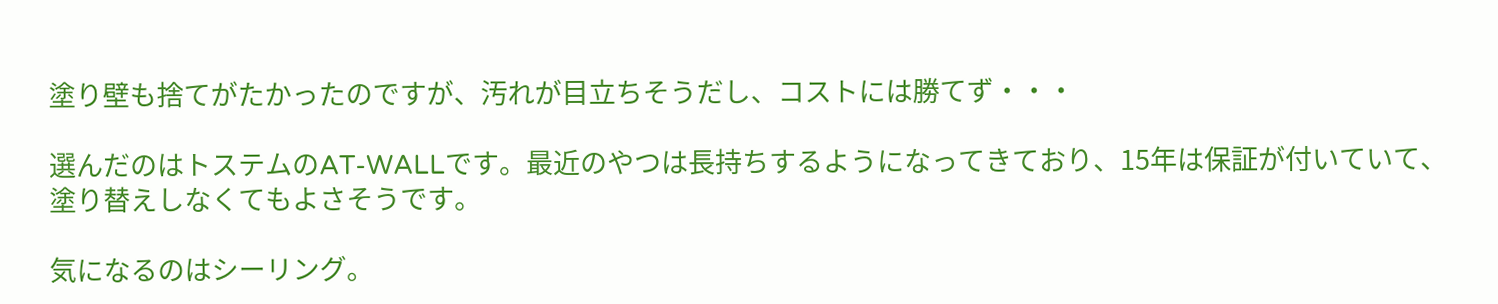塗り壁も捨てがたかったのですが、汚れが目立ちそうだし、コストには勝てず・・・

選んだのはトステムのAT-WALLです。最近のやつは長持ちするようになってきており、15年は保証が付いていて、塗り替えしなくてもよさそうです。

気になるのはシーリング。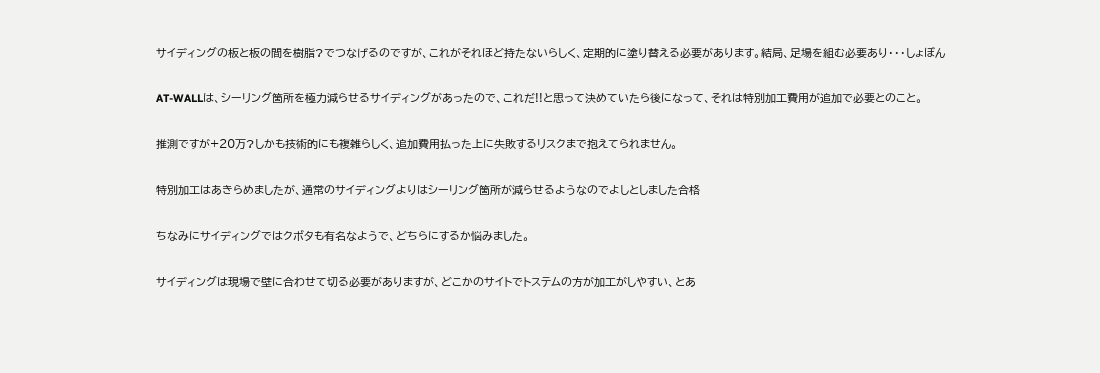サイディングの板と板の間を樹脂?でつなげるのですが、これがそれほど持たないらしく、定期的に塗り替える必要があります。結局、足場を組む必要あり・・・しょぼん

AT-WALLは、シーリング箇所を極力減らせるサイディングがあったので、これだ!!と思って決めていたら後になって、それは特別加工費用が追加で必要とのこと。

推測ですが+20万?しかも技術的にも複雑らしく、追加費用払った上に失敗するリスクまで抱えてられません。

特別加工はあきらめましたが、通常のサイディングよりはシーリング箇所が減らせるようなのでよしとしました合格

ちなみにサイディングではクボタも有名なようで、どちらにするか悩みました。

サイディングは現場で壁に合わせて切る必要がありますが、どこかのサイトでトステムの方が加工がしやすい、とあ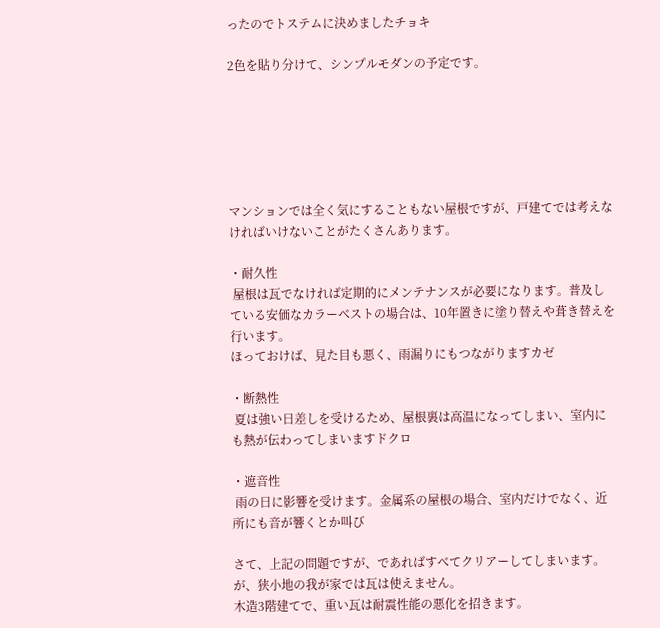ったのでトステムに決めましたチョキ

2色を貼り分けて、シンプルモダンの予定です。






マンションでは全く気にすることもない屋根ですが、戸建てでは考えなければいけないことがたくさんあります。

・耐久性
 屋根は瓦でなければ定期的にメンテナンスが必要になります。普及している安価なカラーベストの場合は、10年置きに塗り替えや葺き替えを行います。
ほっておけば、見た目も悪く、雨漏りにもつながりますカゼ

・断熱性
 夏は強い日差しを受けるため、屋根裏は高温になってしまい、室内にも熱が伝わってしまいますドクロ

・遮音性
 雨の日に影響を受けます。金属系の屋根の場合、室内だけでなく、近所にも音が響くとか叫び

さて、上記の問題ですが、であればすべてクリアーしてしまいます。
が、狭小地の我が家では瓦は使えません。
木造3階建てで、重い瓦は耐震性能の悪化を招きます。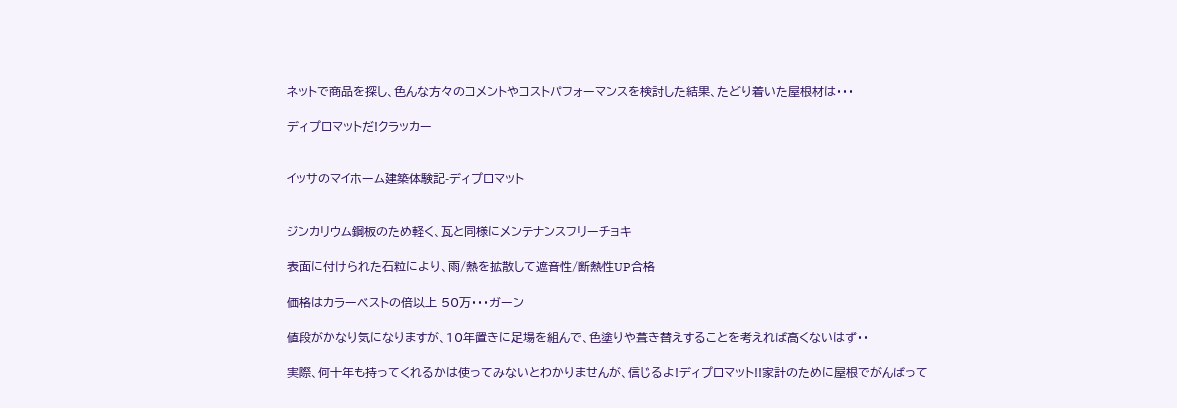ネットで商品を探し、色んな方々のコメントやコストパフォーマンスを検討した結果、たどり着いた屋根材は・・・

ディプロマットだ!クラッカー


イッサのマイホーム建築体験記-ディプロマット


ジンカリウム鋼板のため軽く、瓦と同様にメンテナンスフリーチョキ

表面に付けられた石粒により、雨/熱を拡散して遮音性/断熱性UP合格

価格はカラーベストの倍以上 50万・・・ガーン

値段がかなり気になりますが、10年置きに足場を組んで、色塗りや葺き替えすることを考えれば高くないはず・・

実際、何十年も持ってくれるかは使ってみないとわかりませんが、信じるよ!ディプロマット!!家計のために屋根でがんばって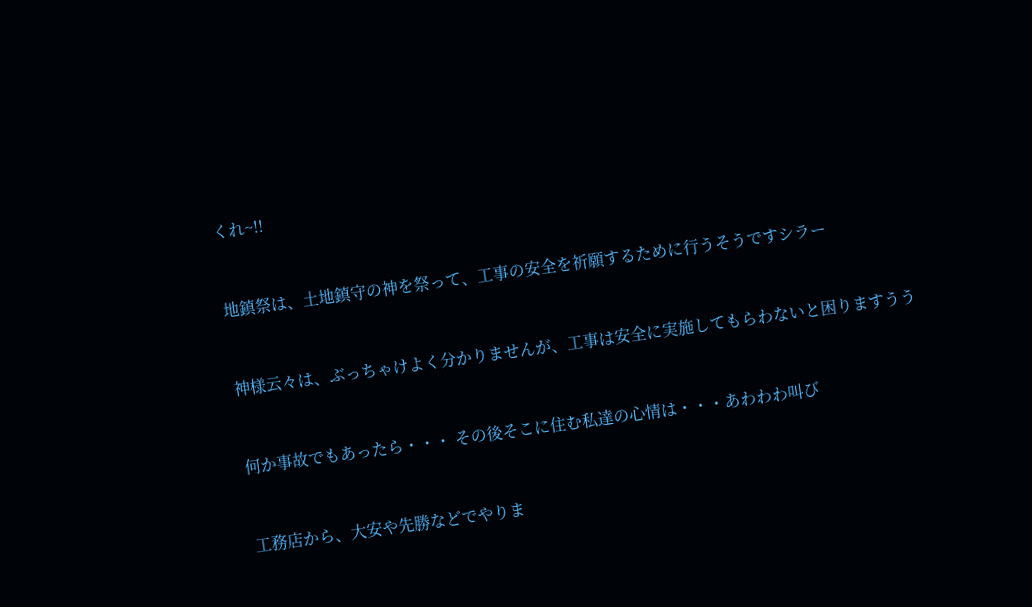くれ~!!


地鎮祭は、土地鎮守の神を祭って、工事の安全を祈願するために行うそうですシラー


神様云々は、ぶっちゃけよく分かりませんが、工事は安全に実施してもらわないと困りますうう


何か事故でもあったら・・・ その後そこに住む私達の心情は・・・あわわわ叫び


工務店から、大安や先勝などでやりま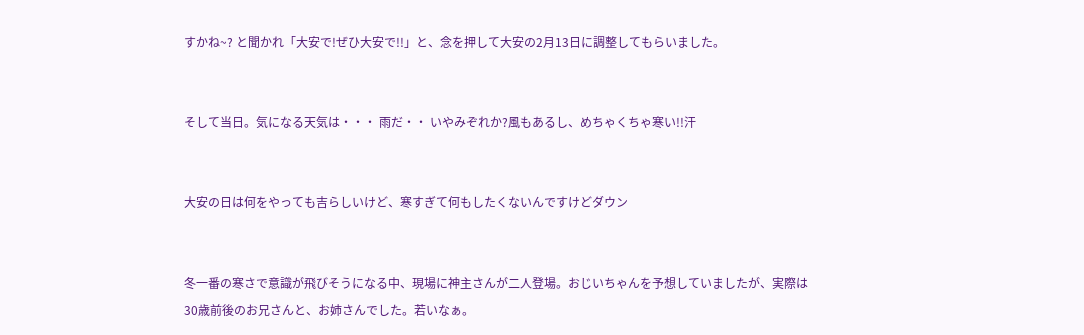すかね~? と聞かれ「大安で!ぜひ大安で!!」と、念を押して大安の2月13日に調整してもらいました。


そして当日。気になる天気は・・・ 雨だ・・ いやみぞれか?風もあるし、めちゃくちゃ寒い!!汗


大安の日は何をやっても吉らしいけど、寒すぎて何もしたくないんですけどダウン


冬一番の寒さで意識が飛びそうになる中、現場に神主さんが二人登場。おじいちゃんを予想していましたが、実際は30歳前後のお兄さんと、お姉さんでした。若いなぁ。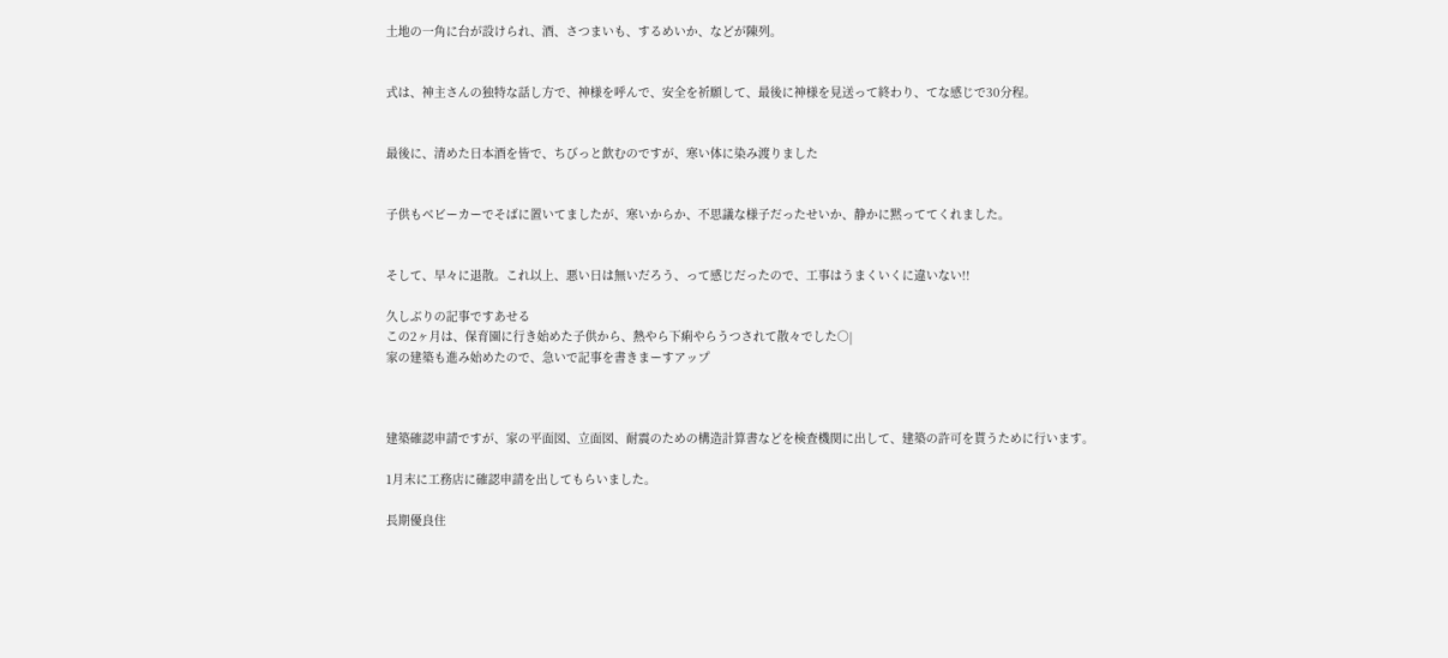土地の一角に台が設けられ、酒、さつまいも、するめいか、などが陳列。


式は、神主さんの独特な話し方で、神様を呼んで、安全を祈願して、最後に神様を見送って終わり、てな感じで30分程。


最後に、清めた日本酒を皆で、ちびっと飲むのですが、寒い体に染み渡りました


子供もベビーカーでそばに置いてましたが、寒いからか、不思議な様子だったせいか、静かに黙っててくれました。


そして、早々に退散。これ以上、悪い日は無いだろう、って感じだったので、工事はうまくいくに違いない!!

久しぶりの記事ですあせる
この2ヶ月は、保育園に行き始めた子供から、熱やら下痢やらうつされて散々でした○|
家の建築も進み始めたので、急いで記事を書きまーすアップ



建築確認申請ですが、家の平面図、立面図、耐震のための構造計算書などを検査機関に出して、建築の許可を貰うために行います。

1月末に工務店に確認申請を出してもらいました。

長期優良住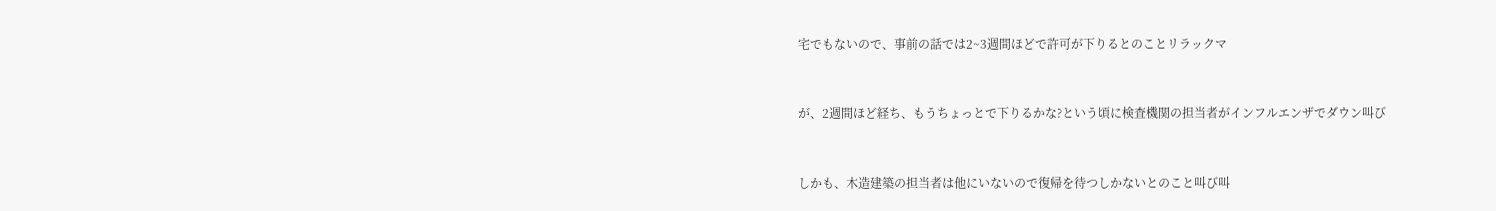宅でもないので、事前の話では2~3週間ほどで許可が下りるとのことリラックマ


が、2週間ほど経ち、もうちょっとで下りるかな?という頃に検査機関の担当者がインフルエンザでダウン叫び


しかも、木造建築の担当者は他にいないので復帰を待つしかないとのこと叫び叫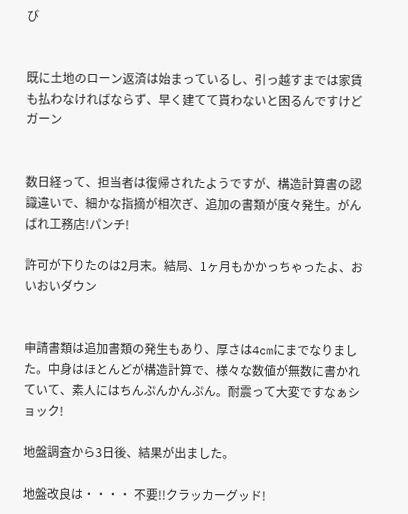び


既に土地のローン返済は始まっているし、引っ越すまでは家賃も払わなければならず、早く建てて貰わないと困るんですけどガーン


数日経って、担当者は復帰されたようですが、構造計算書の認識違いで、細かな指摘が相次ぎ、追加の書類が度々発生。がんばれ工務店!パンチ!

許可が下りたのは2月末。結局、1ヶ月もかかっちゃったよ、おいおいダウン


申請書類は追加書類の発生もあり、厚さは4cmにまでなりました。中身はほとんどが構造計算で、様々な数値が無数に書かれていて、素人にはちんぷんかんぷん。耐震って大変ですなぁショック!

地盤調査から3日後、結果が出ました。

地盤改良は・・・・ 不要!!クラッカーグッド!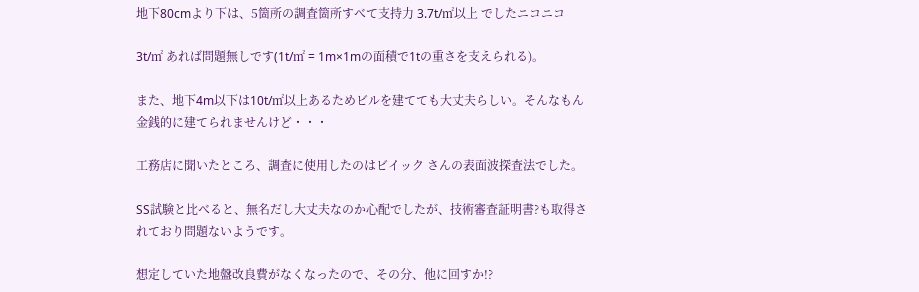地下80cmより下は、5箇所の調査箇所すべて支持力 3.7t/㎡以上 でしたニコニコ

3t/㎡ あれば問題無しです(1t/㎡ = 1m×1mの面積で1tの重さを支えられる)。

また、地下4m以下は10t/㎡以上あるためビルを建てても大丈夫らしい。そんなもん金銭的に建てられませんけど・・・

工務店に聞いたところ、調査に使用したのはビイック さんの表面波探査法でした。

SS試験と比べると、無名だし大丈夫なのか心配でしたが、技術審査証明書?も取得されており問題ないようです。

想定していた地盤改良費がなくなったので、その分、他に回すか!?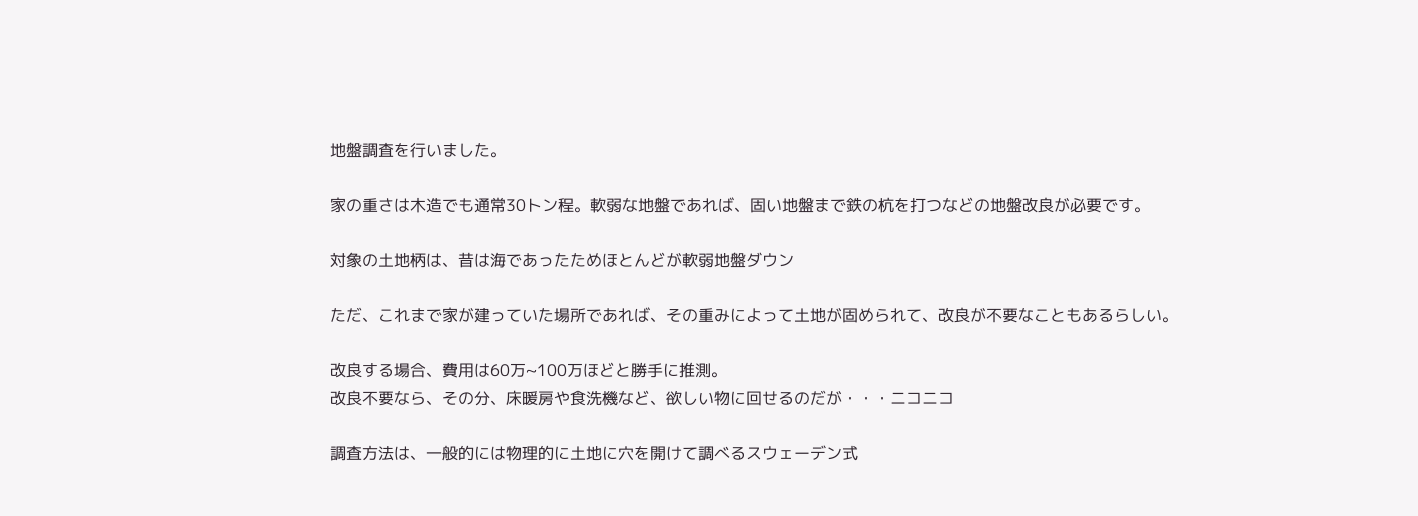地盤調査を行いました。

家の重さは木造でも通常30トン程。軟弱な地盤であれば、固い地盤まで鉄の杭を打つなどの地盤改良が必要です。

対象の土地柄は、昔は海であったためほとんどが軟弱地盤ダウン

ただ、これまで家が建っていた場所であれば、その重みによって土地が固められて、改良が不要なこともあるらしい。

改良する場合、費用は60万~100万ほどと勝手に推測。
改良不要なら、その分、床暖房や食洗機など、欲しい物に回せるのだが・・・ニコニコ

調査方法は、一般的には物理的に土地に穴を開けて調べるスウェーデン式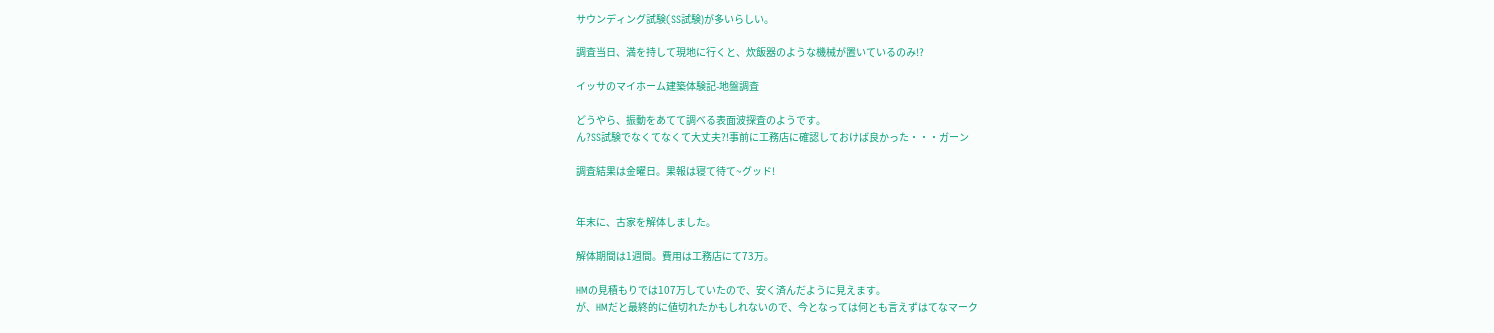サウンディング試験(SS試験)が多いらしい。

調査当日、満を持して現地に行くと、炊飯器のような機械が置いているのみ!?

イッサのマイホーム建築体験記-地盤調査

どうやら、振動をあてて調べる表面波探査のようです。
ん?SS試験でなくてなくて大丈夫?!事前に工務店に確認しておけば良かった・・・ガーン

調査結果は金曜日。果報は寝て待て~グッド!


年末に、古家を解体しました。

解体期間は1週間。費用は工務店にて73万。

HMの見積もりでは107万していたので、安く済んだように見えます。
が、HMだと最終的に値切れたかもしれないので、今となっては何とも言えずはてなマーク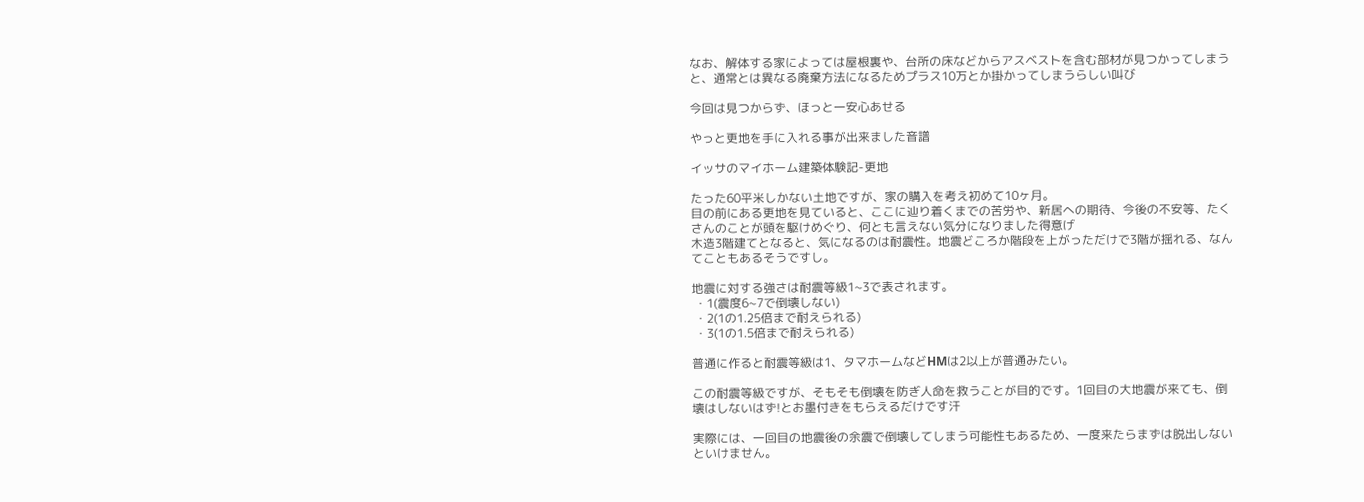なお、解体する家によっては屋根裏や、台所の床などからアスベストを含む部材が見つかってしまうと、通常とは異なる廃棄方法になるためプラス10万とか掛かってしまうらしい叫び

今回は見つからず、ほっと一安心あせる

やっと更地を手に入れる事が出来ました音譜

イッサのマイホーム建築体験記-更地

たった60平米しかない土地ですが、家の購入を考え初めて10ヶ月。
目の前にある更地を見ていると、ここに辿り着くまでの苦労や、新居への期待、今後の不安等、たくさんのことが頭を駆けめぐり、何とも言えない気分になりました得意げ
木造3階建てとなると、気になるのは耐震性。地震どころか階段を上がっただけで3階が揺れる、なんてこともあるそうですし。

地震に対する強さは耐震等級1~3で表されます。
 ・1(震度6~7で倒壊しない)
 ・2(1の1.25倍まで耐えられる)
 ・3(1の1.5倍まで耐えられる)

普通に作ると耐震等級は1、タマホームなどHMは2以上が普通みたい。

この耐震等級ですが、そもそも倒壊を防ぎ人命を救うことが目的です。1回目の大地震が来ても、倒壊はしないはず!とお墨付きをもらえるだけです汗

実際には、一回目の地震後の余震で倒壊してしまう可能性もあるため、一度来たらまずは脱出しないといけません。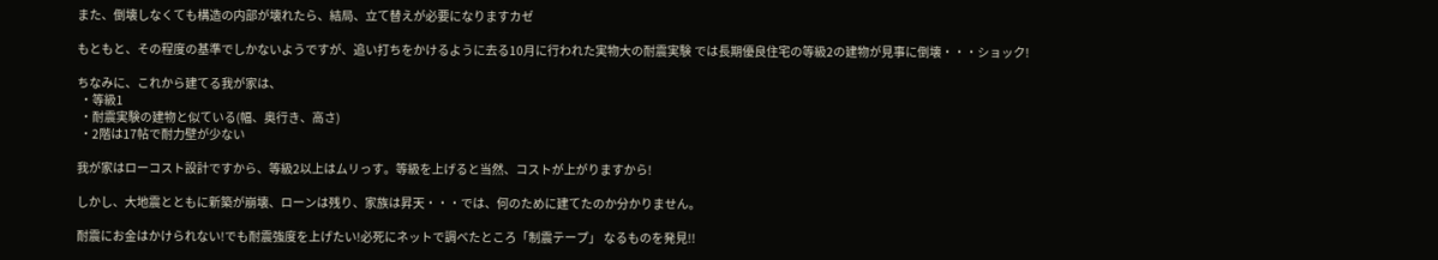また、倒壊しなくても構造の内部が壊れたら、結局、立て替えが必要になりますカゼ

もともと、その程度の基準でしかないようですが、追い打ちをかけるように去る10月に行われた実物大の耐震実験 では長期優良住宅の等級2の建物が見事に倒壊・・・ショック!

ちなみに、これから建てる我が家は、
 ・等級1
 ・耐震実験の建物と似ている(幅、奥行き、高さ)
 ・2階は17帖で耐力壁が少ない

我が家はローコスト設計ですから、等級2以上はムリっす。等級を上げると当然、コストが上がりますから!

しかし、大地震とともに新築が崩壊、ローンは残り、家族は昇天・・・では、何のために建てたのか分かりません。

耐震にお金はかけられない!でも耐震強度を上げたい!必死にネットで調べたところ「制震テープ」 なるものを発見!!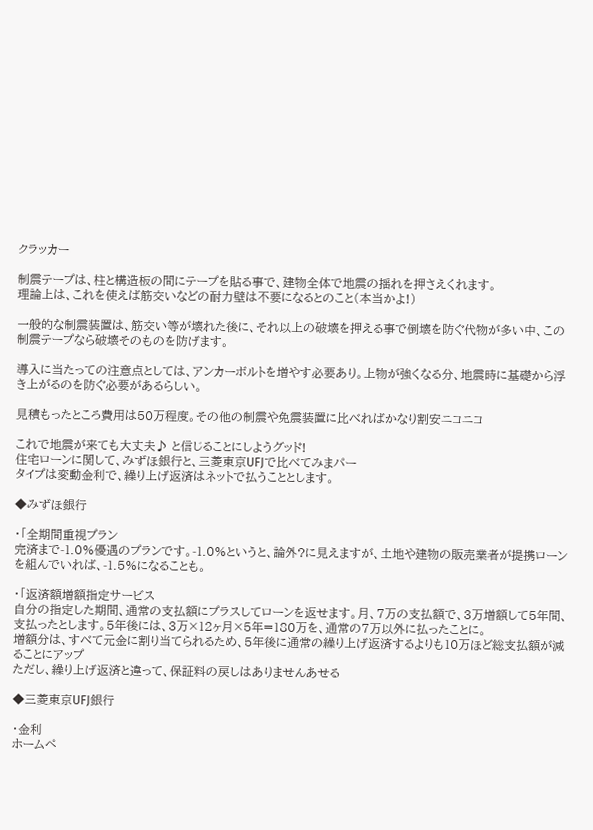クラッカー

制震テープは、柱と構造板の間にテープを貼る事で、建物全体で地震の揺れを押さえくれます。
理論上は、これを使えば筋交いなどの耐力壁は不要になるとのこと(本当かよ!)

一般的な制震装置は、筋交い等が壊れた後に、それ以上の破壊を押える事で倒壊を防ぐ代物が多い中、この制震テープなら破壊そのものを防げます。

導入に当たっての注意点としては、アンカーボルトを増やす必要あり。上物が強くなる分、地震時に基礎から浮き上がるのを防ぐ必要があるらしい。

見積もったところ費用は50万程度。その他の制震や免震装置に比べればかなり割安ニコニコ

これで地震が来ても大丈夫♪ と信じることにしようグッド!
住宅ローンに関して、みずほ銀行と、三菱東京UFJで比べてみまパー
タイプは変動金利で、繰り上げ返済はネットで払うこととします。

◆みずほ銀行

・「全期間重視プラン
完済まで-1.0%優遇のプランです。-1.0%というと、論外?に見えますが、土地や建物の販売業者が提携ローンを組んでいれば、-1.5%になることも。

・「返済額増額指定サービス
自分の指定した期間、通常の支払額にプラスしてローンを返せます。月、7万の支払額で、3万増額して5年間、支払ったとします。5年後には、3万×12ヶ月×5年=180万を、通常の7万以外に払ったことに。
増額分は、すべて元金に割り当てられるため、5年後に通常の繰り上げ返済するよりも10万ほど総支払額が減ることにアップ
ただし、繰り上げ返済と違って、保証料の戻しはありませんあせる

◆三菱東京UFJ銀行

・金利
ホームペ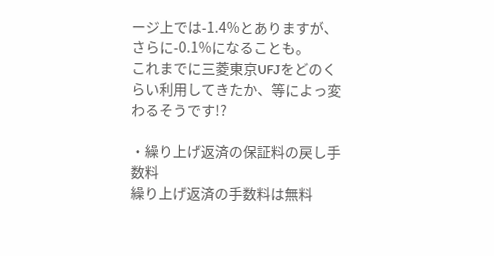ージ上では-1.4%とありますが、さらに-0.1%になることも。
これまでに三菱東京UFJをどのくらい利用してきたか、等によっ変わるそうです!?

・繰り上げ返済の保証料の戻し手数料
繰り上げ返済の手数料は無料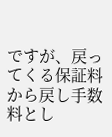ですが、戻ってくる保証料から戻し手数料とし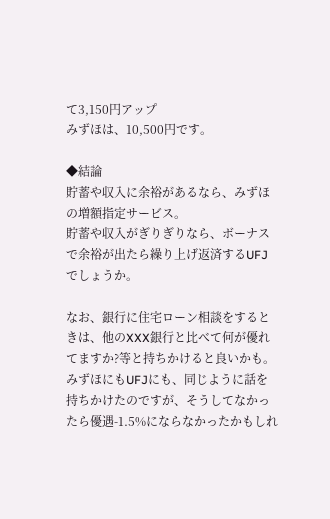て3,150円アップ
みずほは、10,500円です。

◆結論
貯蓄や収入に余裕があるなら、みずほの増額指定サービス。
貯蓄や収入がぎりぎりなら、ボーナスで余裕が出たら繰り上げ返済するUFJでしょうか。

なお、銀行に住宅ローン相談をするときは、他のXXX銀行と比べて何が優れてますか?等と持ちかけると良いかも。
みずほにもUFJにも、同じように話を持ちかけたのですが、そうしてなかったら優遇-1.5%にならなかったかもしれ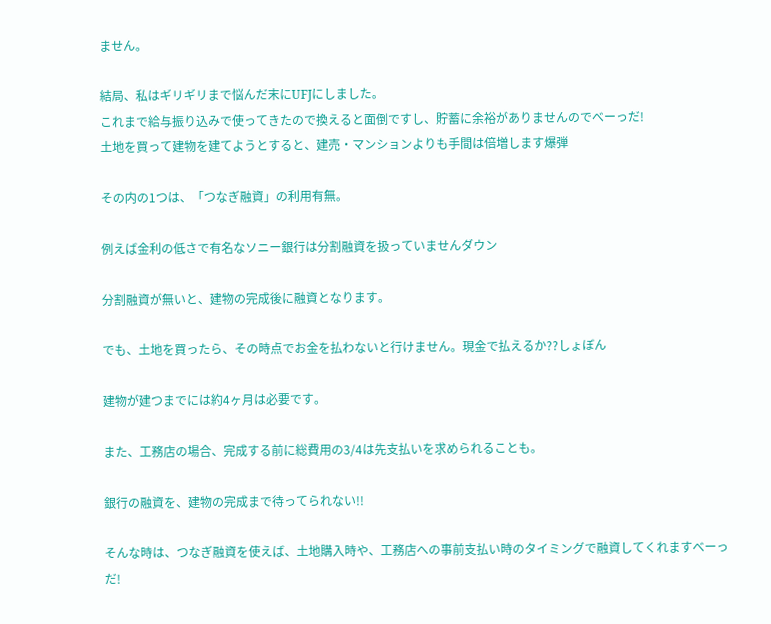ません。

結局、私はギリギリまで悩んだ末にUFJにしました。
これまで給与振り込みで使ってきたので換えると面倒ですし、貯蓄に余裕がありませんのでべーっだ!
土地を買って建物を建てようとすると、建売・マンションよりも手間は倍増します爆弾

その内の1つは、「つなぎ融資」の利用有無。

例えば金利の低さで有名なソニー銀行は分割融資を扱っていませんダウン

分割融資が無いと、建物の完成後に融資となります。

でも、土地を買ったら、その時点でお金を払わないと行けません。現金で払えるか??しょぼん

建物が建つまでには約4ヶ月は必要です。

また、工務店の場合、完成する前に総費用の3/4は先支払いを求められることも。

銀行の融資を、建物の完成まで待ってられない!!

そんな時は、つなぎ融資を使えば、土地購入時や、工務店への事前支払い時のタイミングで融資してくれますべーっだ!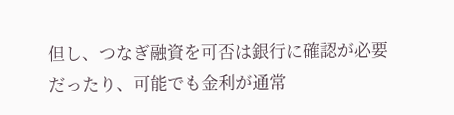但し、つなぎ融資を可否は銀行に確認が必要だったり、可能でも金利が通常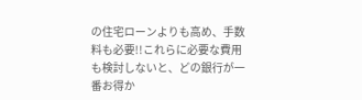の住宅ローンよりも高め、手数料も必要!!これらに必要な費用も検討しないと、どの銀行が一番お得か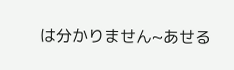は分かりません~あせる